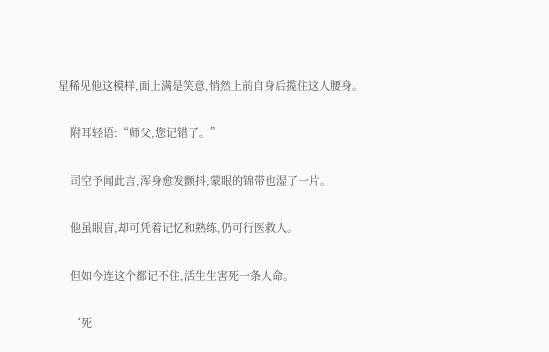星稀见他这模样,面上满是笑意,悄然上前自身后揽住这人腰身。

    附耳轻语:“师父,您记错了。”

    司空予闻此言,浑身愈发颤抖,蒙眼的锦带也湿了一片。

    他虽眼盲,却可凭着记忆和熟练,仍可行医救人。

    但如今连这个都记不住,活生生害死一条人命。

    ‘死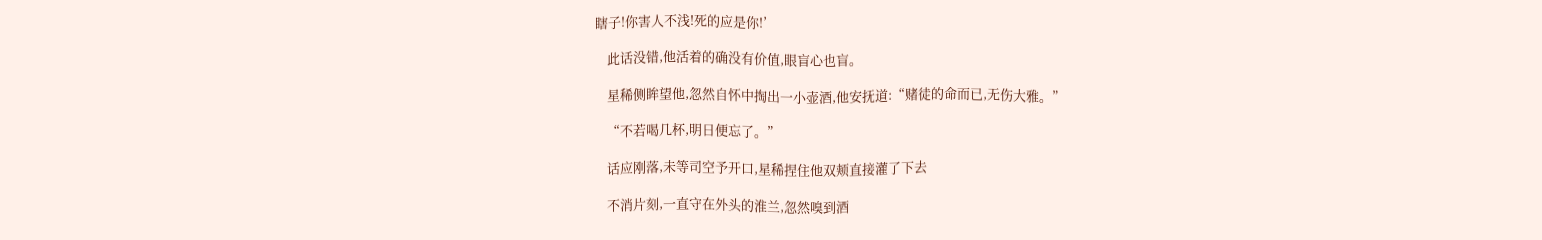瞎子!你害人不浅!死的应是你!’

    此话没错,他活着的确没有价值,眼盲心也盲。

    星稀侧眸望他,忽然自怀中掏出一小壶酒,他安抚道:“赌徒的命而已,无伤大雅。”

    “不若喝几杯,明日便忘了。”

    话应刚落,未等司空予开口,星稀捏住他双颊直接灌了下去

    不消片刻,一直守在外头的淮兰,忽然嗅到酒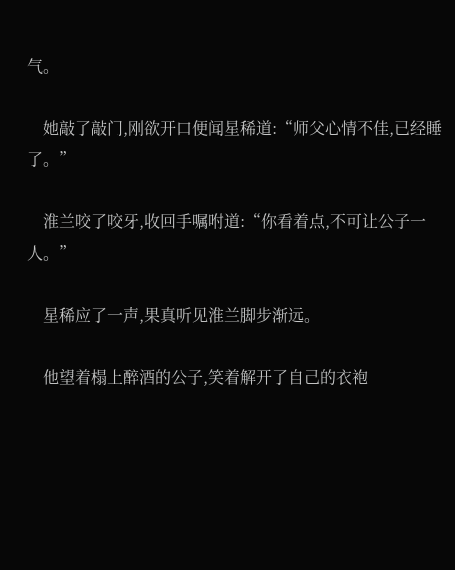气。

    她敲了敲门,刚欲开口便闻星稀道:“师父心情不佳,已经睡了。”

    淮兰咬了咬牙,收回手嘱咐道:“你看着点,不可让公子一人。”

    星稀应了一声,果真听见淮兰脚步渐远。

    他望着榻上醉酒的公子,笑着解开了自己的衣袍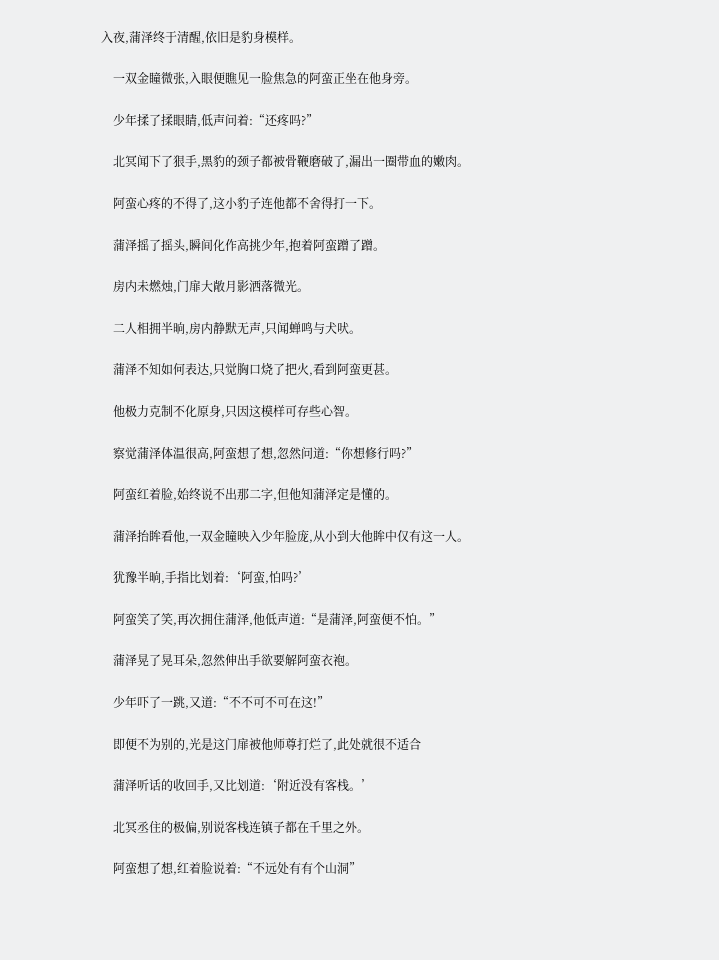入夜,蒲泽终于清醒,依旧是豹身模样。

    一双金瞳微张,入眼便瞧见一脸焦急的阿蛮正坐在他身旁。

    少年揉了揉眼睛,低声问着:“还疼吗?”

    北冥闻下了狠手,黑豹的颈子都被骨鞭磨破了,漏出一圈带血的嫩肉。

    阿蛮心疼的不得了,这小豹子连他都不舍得打一下。

    蒲泽摇了摇头,瞬间化作高挑少年,抱着阿蛮蹭了蹭。

    房内未燃烛,门扉大敞月影洒落微光。

    二人相拥半晌,房内静默无声,只闻蝉鸣与犬吠。

    蒲泽不知如何表达,只觉胸口烧了把火,看到阿蛮更甚。

    他极力克制不化原身,只因这模样可存些心智。

    察觉蒲泽体温很高,阿蛮想了想,忽然问道:“你想修行吗?”

    阿蛮红着脸,始终说不出那二字,但他知蒲泽定是懂的。

    蒲泽抬眸看他,一双金瞳映入少年脸庞,从小到大他眸中仅有这一人。

    犹豫半晌,手指比划着:‘阿蛮,怕吗?’

    阿蛮笑了笑,再次拥住蒲泽,他低声道:“是蒲泽,阿蛮便不怕。”

    蒲泽晃了晃耳朵,忽然伸出手欲要解阿蛮衣袍。

    少年吓了一跳,又道:“不不可不可在这!”

    即便不为别的,光是这门扉被他师尊打烂了,此处就很不适合

    蒲泽听话的收回手,又比划道:‘附近没有客栈。’

    北冥丞住的极偏,别说客栈连镇子都在千里之外。

    阿蛮想了想,红着脸说着:“不远处有有个山洞”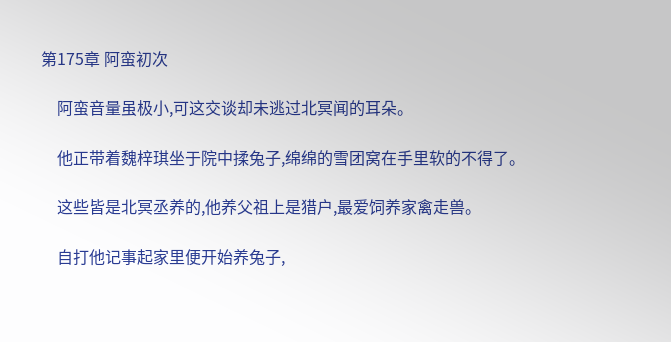第175章 阿蛮初次

    阿蛮音量虽极小,可这交谈却未逃过北冥闻的耳朵。

    他正带着魏梓琪坐于院中揉兔子,绵绵的雪团窝在手里软的不得了。

    这些皆是北冥丞养的,他养父祖上是猎户,最爱饲养家禽走兽。

    自打他记事起家里便开始养兔子,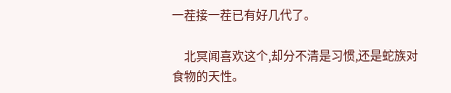一茬接一茬已有好几代了。

    北冥闻喜欢这个,却分不清是习惯,还是蛇族对食物的天性。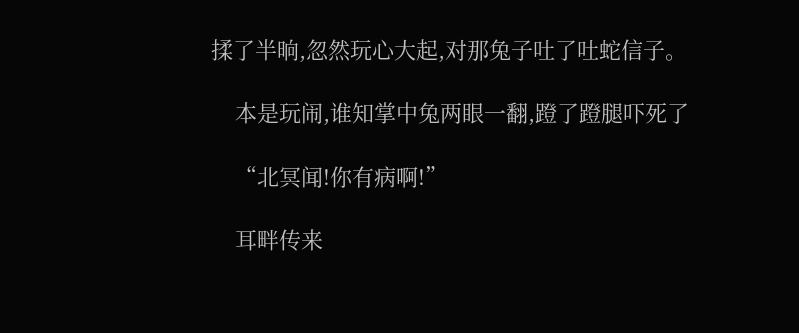揉了半晌,忽然玩心大起,对那兔子吐了吐蛇信子。

    本是玩闹,谁知掌中兔两眼一翻,蹬了蹬腿吓死了

    “北冥闻!你有病啊!”

    耳畔传来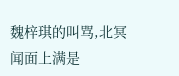魏梓琪的叫骂,北冥闻面上满是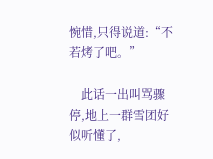惋惜,只得说道:“不若烤了吧。”

    此话一出叫骂骤停,地上一群雪团好似听懂了,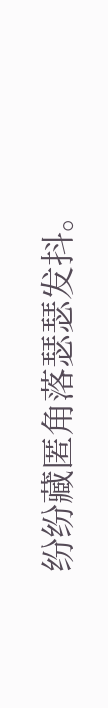纷纷藏匿角落瑟瑟发抖。